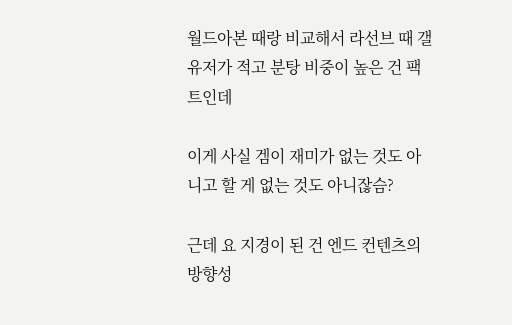월드아본 때랑 비교해서 라선브 때 갤 유저가 적고 분탕 비중이 높은 건 팩트인데

이게 사실 겜이 재미가 없는 것도 아니고 할 게 없는 것도 아니잖슴?

근데 요 지경이 된 건 엔드 컨텐츠의 방향성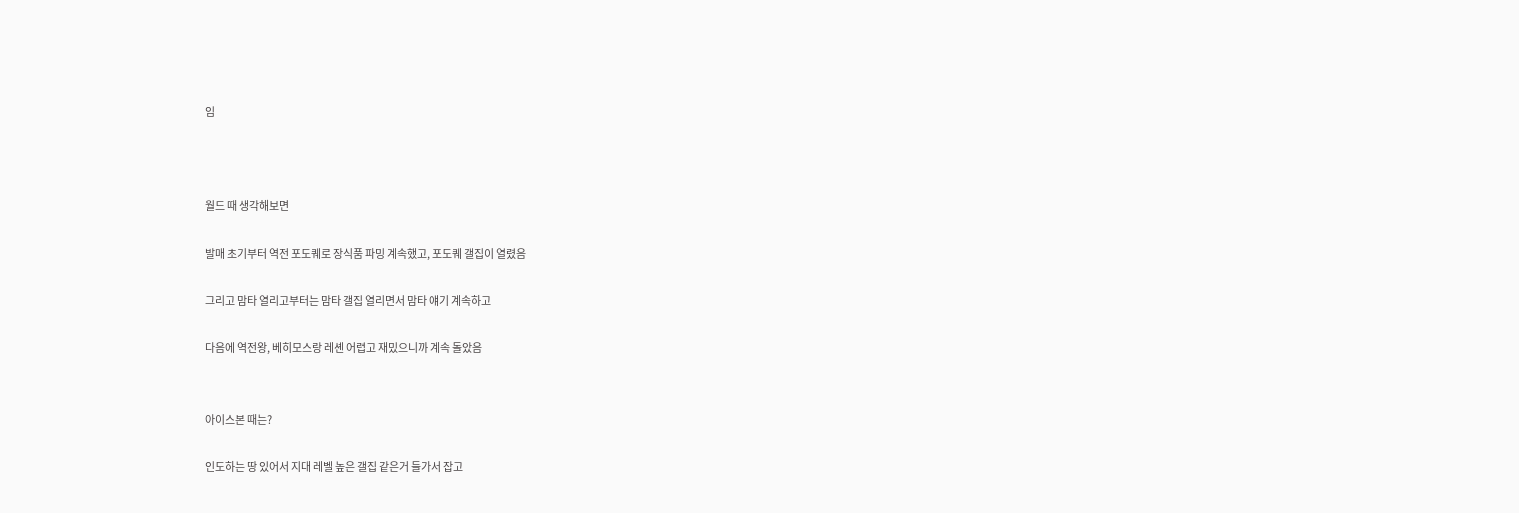임



월드 때 생각해보면

발매 초기부터 역전 포도퀘로 장식품 파밍 계속했고, 포도퀘 갤집이 열렸음

그리고 맘타 열리고부터는 맘타 갤집 열리면서 맘타 얘기 계속하고

다음에 역전왕, 베히모스랑 레셴 어렵고 재밌으니까 계속 돌았음


아이스본 때는?

인도하는 땅 있어서 지대 레벨 높은 갤집 같은거 들가서 잡고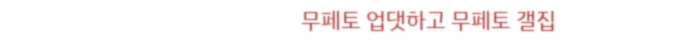무페토 업댓하고 무페토 갤집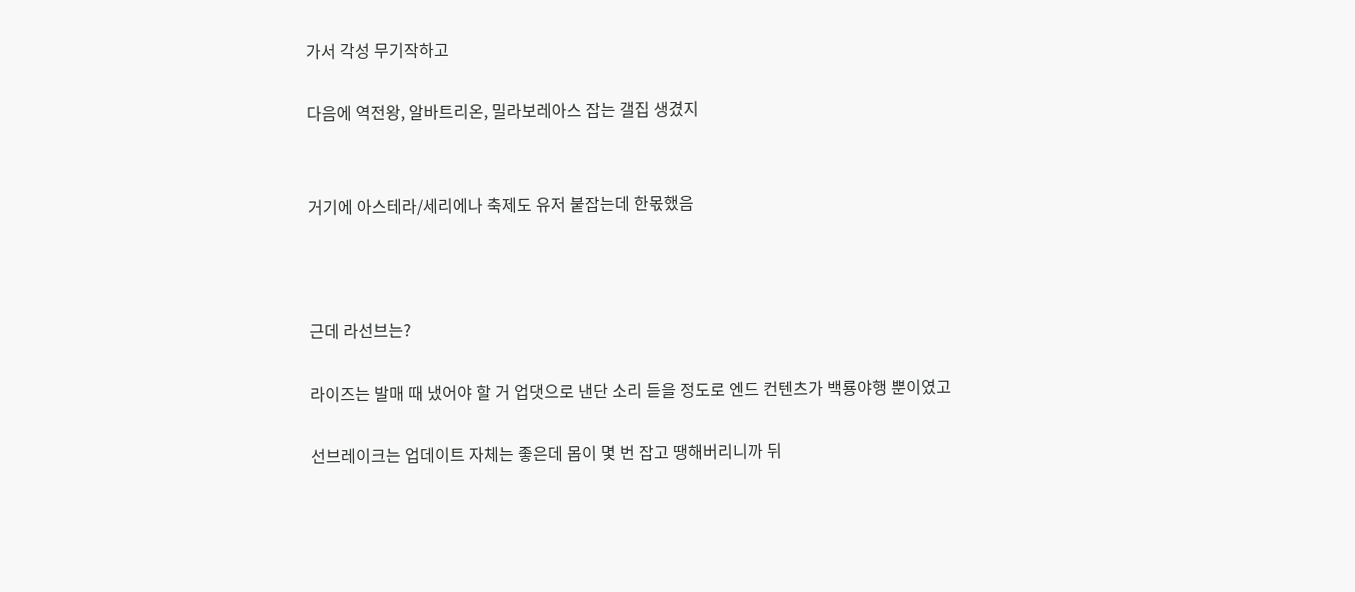가서 각성 무기작하고

다음에 역전왕, 알바트리온, 밀라보레아스 잡는 갤집 생겼지


거기에 아스테라/세리에나 축제도 유저 붙잡는데 한몫했음



근데 라선브는?

라이즈는 발매 때 냈어야 할 거 업댓으로 낸단 소리 듣을 정도로 엔드 컨텐츠가 백룡야행 뿐이였고

선브레이크는 업데이트 자체는 좋은데 몹이 몇 번 잡고 땡해버리니까 뒤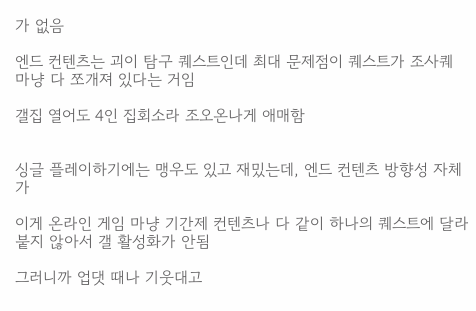가 없음

엔드 컨텐츠는 괴이 탐구 퀘스트인데 최대 문제점이 퀘스트가 조사퀘 마냥 다 쪼개져 있다는 거임

갤집 열어도 4인 집회소라 조오온나게 애매함


싱글 플레이하기에는 맹우도 있고 재밌는데, 엔드 컨텐츠 방향성 자체가

이게 온라인 게임 마냥 기간제 컨텐츠나 다 같이 하나의 퀘스트에 달라붙지 않아서 갤 활성화가 안됨

그러니까 업댓 때나 기웃대고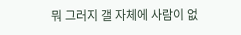뭐 그러지 갤 자체에 사람이 없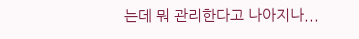는데 뭐 관리한다고 나아지나...